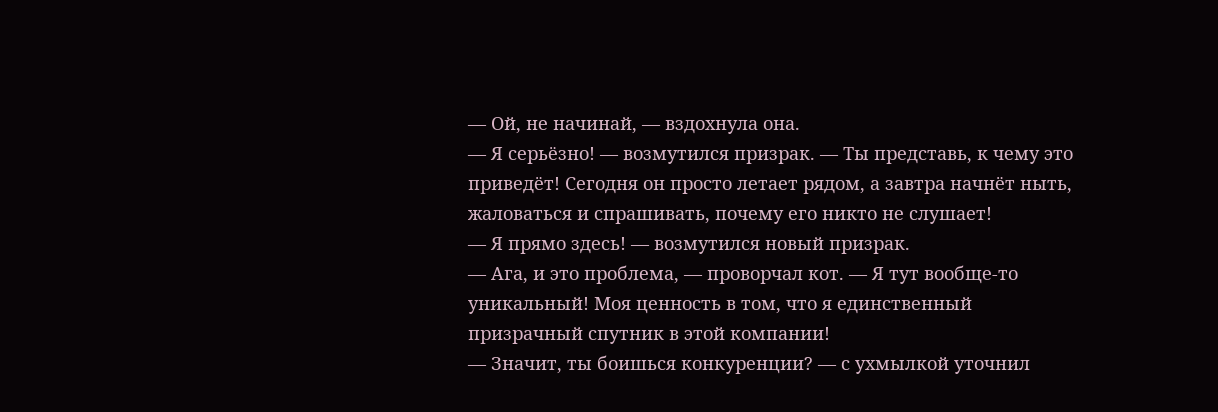— Ой, не начинай, — вздохнула она.
— Я серьёзно! — возмутился призрак. — Ты представь, к чему это приведёт! Сегодня он просто летает рядом, а завтра начнёт ныть, жаловаться и спрашивать, почему его никто не слушает!
— Я прямо здесь! — возмутился новый призрак.
— Ага, и это проблема, — проворчал кот. — Я тут вообще-то уникальный! Моя ценность в том, что я единственный призрачный спутник в этой компании!
— Значит, ты боишься конкуренции? — с ухмылкой уточнил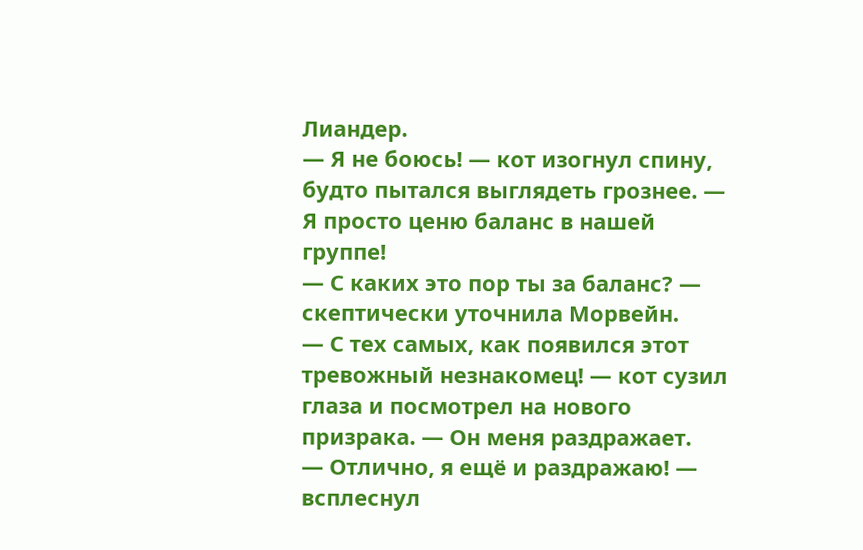Лиандер.
— Я не боюсь! — кот изогнул спину, будто пытался выглядеть грознее. — Я просто ценю баланс в нашей группе!
— С каких это пор ты за баланс? — скептически уточнила Морвейн.
— С тех самых, как появился этот тревожный незнакомец! — кот сузил глаза и посмотрел на нового призрака. — Он меня раздражает.
— Отлично, я ещё и раздражаю! — всплеснул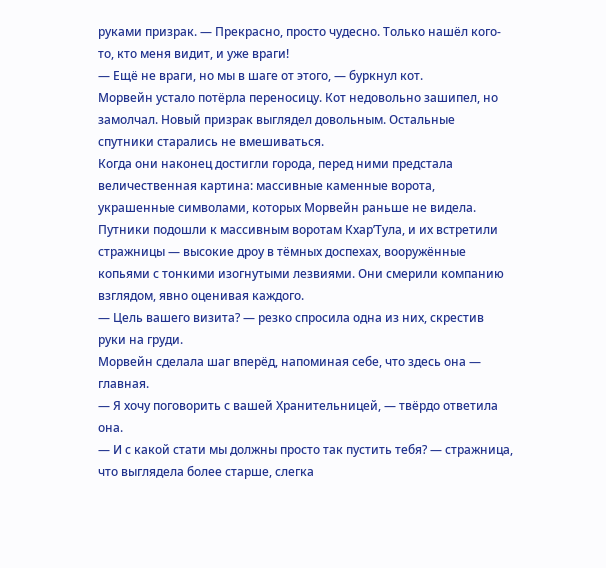руками призрак. — Прекрасно, просто чудесно. Только нашёл кого-то, кто меня видит, и уже враги!
— Ещё не враги, но мы в шаге от этого, — буркнул кот.
Морвейн устало потёрла переносицу. Кот недовольно зашипел, но замолчал. Новый призрак выглядел довольным. Остальные спутники старались не вмешиваться.
Когда они наконец достигли города, перед ними предстала величественная картина: массивные каменные ворота, украшенные символами, которых Морвейн раньше не видела. Путники подошли к массивным воротам Кхар’Тула, и их встретили стражницы — высокие дроу в тёмных доспехах, вооружённые копьями с тонкими изогнутыми лезвиями. Они смерили компанию взглядом, явно оценивая каждого.
— Цель вашего визита? — резко спросила одна из них, скрестив руки на груди.
Морвейн сделала шаг вперёд, напоминая себе, что здесь она — главная.
— Я хочу поговорить с вашей Хранительницей, — твёрдо ответила она.
— И с какой стати мы должны просто так пустить тебя? — стражница, что выглядела более старше, слегка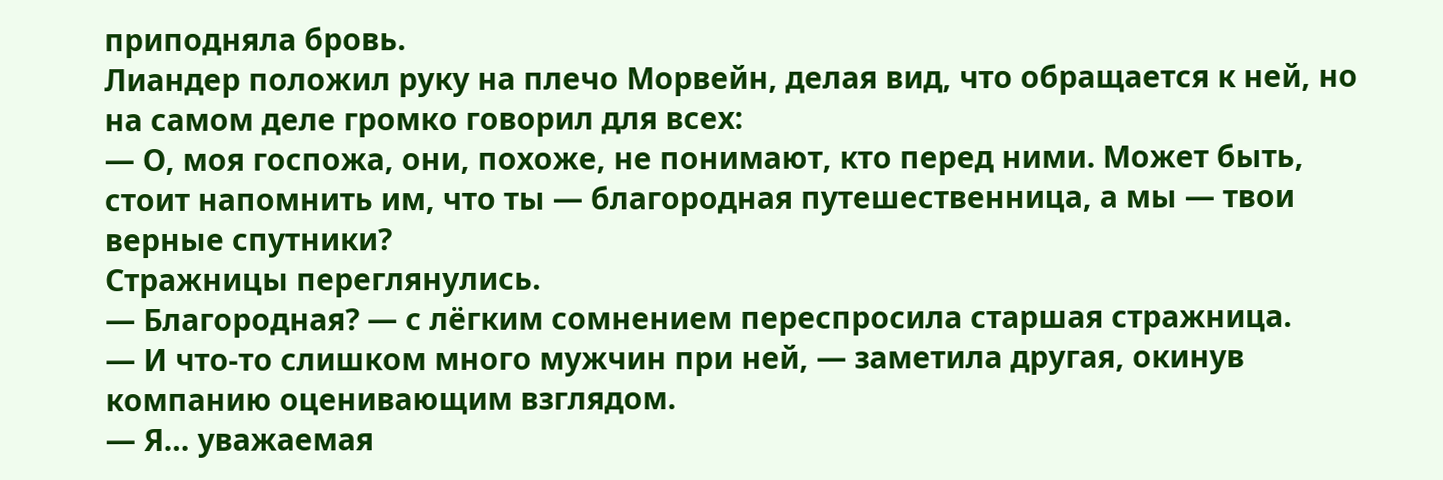приподняла бровь.
Лиандер положил руку на плечо Морвейн, делая вид, что обращается к ней, но на самом деле громко говорил для всех:
— О, моя госпожа, они, похоже, не понимают, кто перед ними. Может быть, стоит напомнить им, что ты — благородная путешественница, а мы — твои верные спутники?
Стражницы переглянулись.
— Благородная? — с лёгким сомнением переспросила старшая стражница.
— И что-то слишком много мужчин при ней, — заметила другая, окинув компанию оценивающим взглядом.
— Я… уважаемая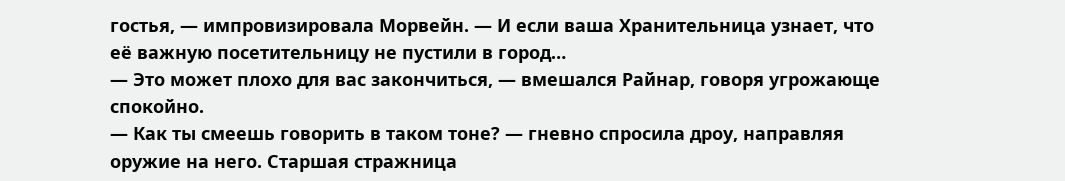гостья, — импровизировала Морвейн. — И если ваша Хранительница узнает, что её важную посетительницу не пустили в город…
— Это может плохо для вас закончиться, — вмешался Райнар, говоря угрожающе спокойно.
— Как ты смеешь говорить в таком тоне? — гневно спросила дроу, направляя оружие на него. Старшая стражница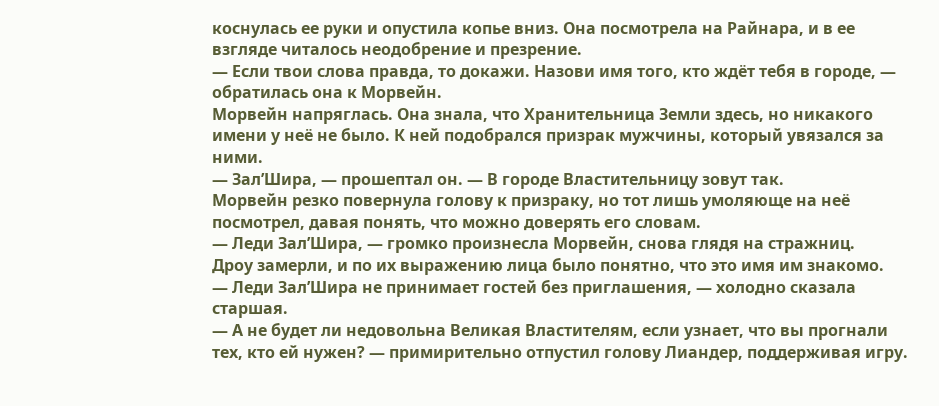коснулась ее руки и опустила копье вниз. Она посмотрела на Райнара, и в ее взгляде читалось неодобрение и презрение.
— Если твои слова правда, то докажи. Назови имя того, кто ждёт тебя в городе, — обратилась она к Морвейн.
Морвейн напряглась. Она знала, что Хранительница Земли здесь, но никакого имени у неё не было. К ней подобрался призрак мужчины, который увязался за ними.
— Зал’Шира, — прошептал он. — В городе Властительницу зовут так.
Морвейн резко повернула голову к призраку, но тот лишь умоляюще на неё посмотрел, давая понять, что можно доверять его словам.
— Леди Зал’Шира, — громко произнесла Морвейн, снова глядя на стражниц.
Дроу замерли, и по их выражению лица было понятно, что это имя им знакомо.
— Леди Зал’Шира не принимает гостей без приглашения, — холодно сказала старшая.
— А не будет ли недовольна Великая Властителям, если узнает, что вы прогнали тех, кто ей нужен? — примирительно отпустил голову Лиандер, поддерживая игру.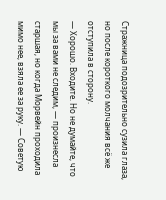Стражница подозрительно сузила глаза, но после короткого молчания всё же отступила в сторону.
— Хорошо. Входите. Но не думайте, что мы за вами не следим, — произнесла старшая, но когда Морвейн проходила мимо нее, взяла ее за руку. — Советую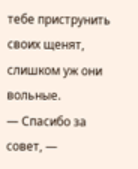тебе приструнить своих щенят, слишком уж они вольные.
— Спасибо за совет, —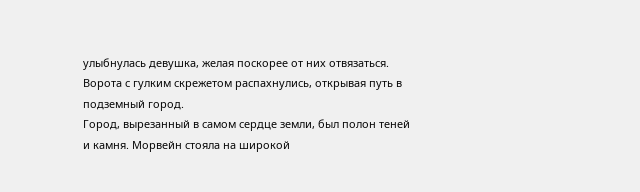улыбнулась девушка, желая поскорее от них отвязаться.
Ворота с гулким скрежетом распахнулись, открывая путь в подземный город.
Город, вырезанный в самом сердце земли, был полон теней и камня. Морвейн стояла на широкой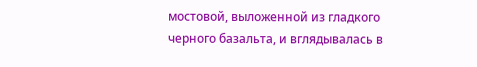мостовой, выложенной из гладкого черного базальта, и вглядывалась в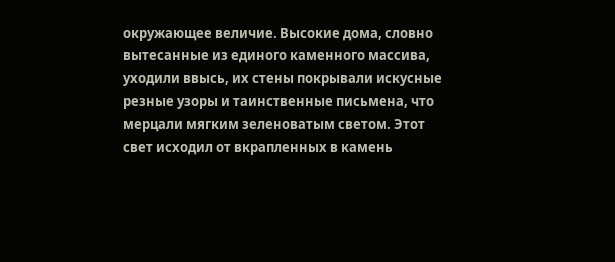окружающее величие. Высокие дома, словно вытесанные из единого каменного массива, уходили ввысь, их стены покрывали искусные резные узоры и таинственные письмена, что мерцали мягким зеленоватым светом. Этот свет исходил от вкрапленных в камень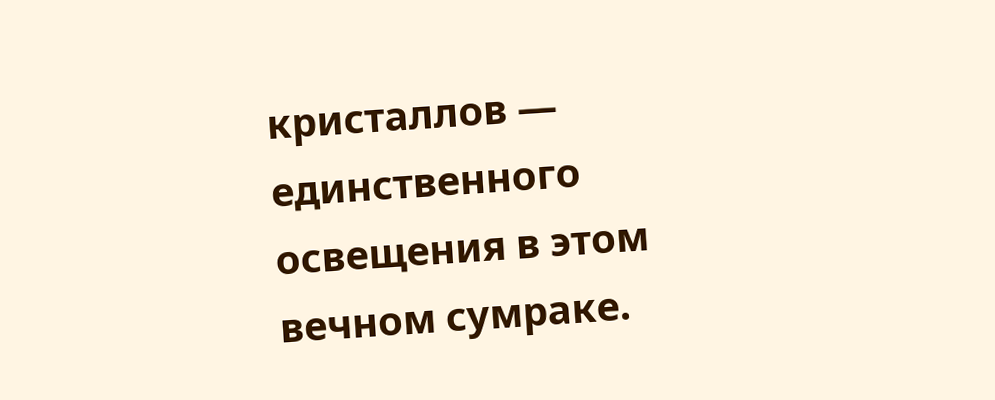кристаллов — единственного освещения в этом вечном сумраке.